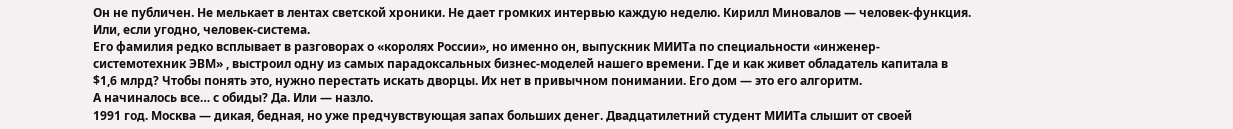Он не публичен. Не мелькает в лентах светской хроники. Не дает громких интервью каждую неделю. Кирилл Миновалов — человек-функция. Или, если угодно, человек-система.
Его фамилия редко всплывает в разговорах о «королях России», но именно он, выпускник МИИТа по специальности «инженер-системотехник ЭВМ» , выстроил одну из самых парадоксальных бизнес-моделей нашего времени. Где и как живет обладатель капитала в $1,6 млрд? Чтобы понять это, нужно перестать искать дворцы. Их нет в привычном понимании. Его дом — это его алгоритм.
А начиналось все… с обиды? Да. Или — назло.
1991 год. Москва — дикая, бедная, но уже предчувствующая запах больших денег. Двадцатилетний студент МИИТа слышит от своей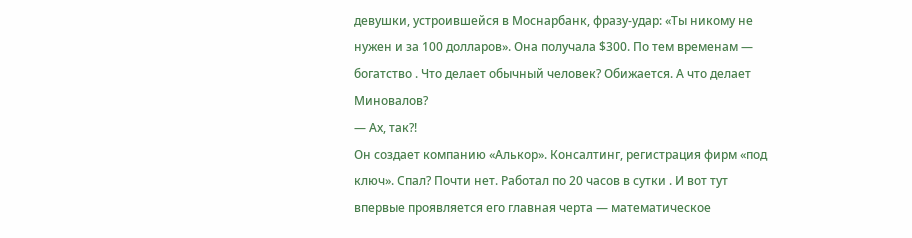девушки, устроившейся в Моснарбанк, фразу-удар: «Ты никому не нужен и за 100 долларов». Она получала $300. По тем временам — богатство . Что делает обычный человек? Обижается. А что делает Миновалов?
— Ах, так?!
Он создает компанию «Алькор». Консалтинг, регистрация фирм «под ключ». Спал? Почти нет. Работал по 20 часов в сутки . И вот тут впервые проявляется его главная черта — математическое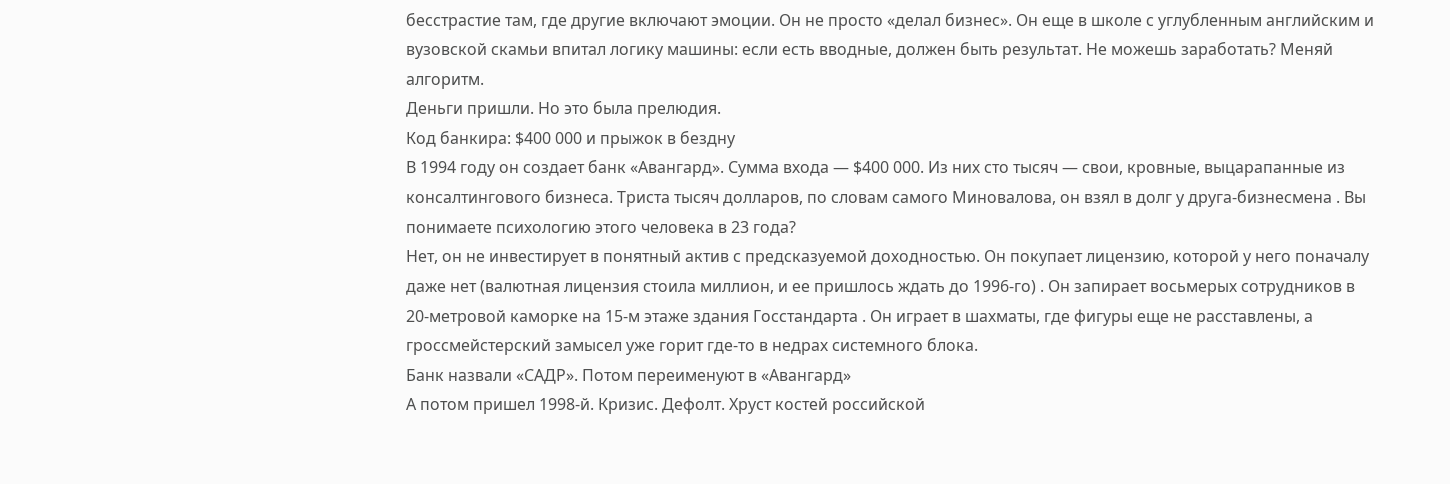бесстрастие там, где другие включают эмоции. Он не просто «делал бизнес». Он еще в школе с углубленным английским и вузовской скамьи впитал логику машины: если есть вводные, должен быть результат. Не можешь заработать? Меняй алгоритм.
Деньги пришли. Но это была прелюдия.
Код банкира: $400 000 и прыжок в бездну
В 1994 году он создает банк «Авангард». Сумма входа — $400 000. Из них сто тысяч — свои, кровные, выцарапанные из консалтингового бизнеса. Триста тысяч долларов, по словам самого Миновалова, он взял в долг у друга-бизнесмена . Вы понимаете психологию этого человека в 23 года?
Нет, он не инвестирует в понятный актив с предсказуемой доходностью. Он покупает лицензию, которой у него поначалу даже нет (валютная лицензия стоила миллион, и ее пришлось ждать до 1996-го) . Он запирает восьмерых сотрудников в 20-метровой каморке на 15-м этаже здания Госстандарта . Он играет в шахматы, где фигуры еще не расставлены, а гроссмейстерский замысел уже горит где-то в недрах системного блока.
Банк назвали «САДР». Потом переименуют в «Авангард»
А потом пришел 1998-й. Кризис. Дефолт. Хруст костей российской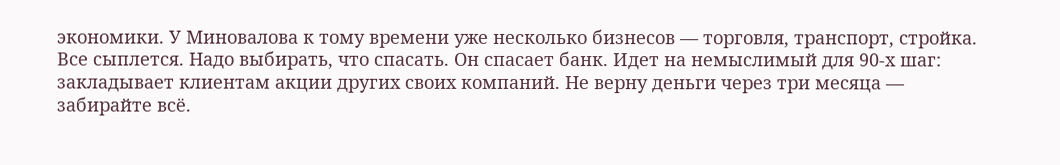экономики. У Миновалова к тому времени уже несколько бизнесов — торговля, транспорт, стройка. Все сыплется. Надо выбирать, что спасать. Он спасает банк. Идет на немыслимый для 90-х шаг: закладывает клиентам акции других своих компаний. Не верну деньги через три месяца — забирайте всё.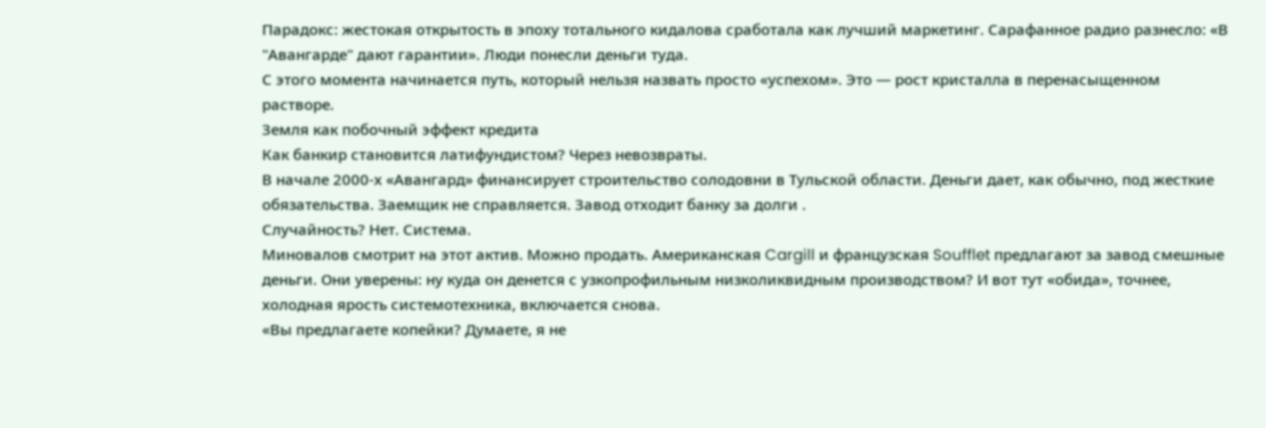Парадокс: жестокая открытость в эпоху тотального кидалова сработала как лучший маркетинг. Сарафанное радио разнесло: «В "Авангарде" дают гарантии». Люди понесли деньги туда.
С этого момента начинается путь, который нельзя назвать просто «успехом». Это — рост кристалла в перенасыщенном растворе.
Земля как побочный эффект кредита
Как банкир становится латифундистом? Через невозвраты.
В начале 2000-х «Авангард» финансирует строительство солодовни в Тульской области. Деньги дает, как обычно, под жесткие обязательства. Заемщик не справляется. Завод отходит банку за долги .
Случайность? Нет. Система.
Миновалов смотрит на этот актив. Можно продать. Американская Cargill и французская Soufflet предлагают за завод смешные деньги. Они уверены: ну куда он денется с узкопрофильным низколиквидным производством? И вот тут «обида», точнее, холодная ярость системотехника, включается снова.
«Вы предлагаете копейки? Думаете, я не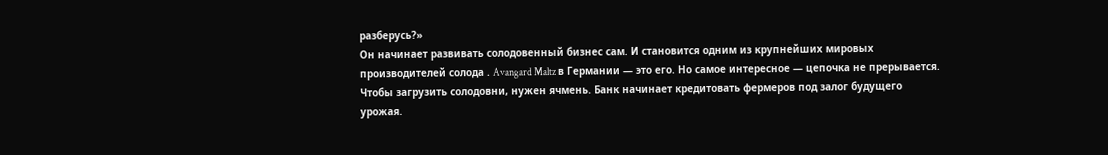разберусь?»
Он начинает развивать солодовенный бизнес сам. И становится одним из крупнейших мировых производителей солода . Avangard Maltz в Германии — это его. Но самое интересное — цепочка не прерывается.
Чтобы загрузить солодовни, нужен ячмень. Банк начинает кредитовать фермеров под залог будущего урожая.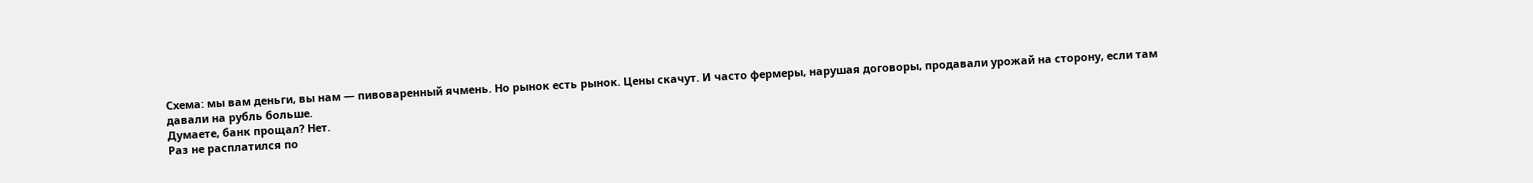Схема: мы вам деньги, вы нам — пивоваренный ячмень. Но рынок есть рынок. Цены скачут. И часто фермеры, нарушая договоры, продавали урожай на сторону, если там давали на рубль больше.
Думаете, банк прощал? Нет.
Раз не расплатился по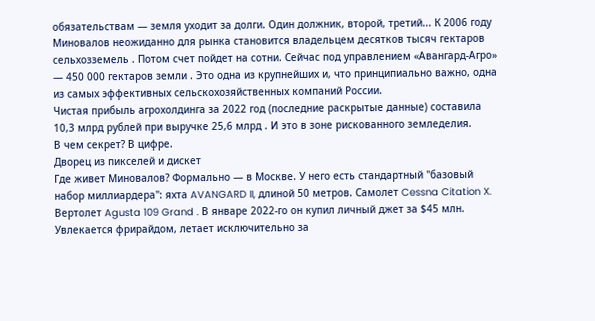обязательствам — земля уходит за долги. Один должник, второй, третий... К 2006 году Миновалов неожиданно для рынка становится владельцем десятков тысяч гектаров сельхозземель . Потом счет пойдет на сотни. Сейчас под управлением «Авангард-Агро» — 450 000 гектаров земли . Это одна из крупнейших и, что принципиально важно, одна из самых эффективных сельскохозяйственных компаний России.
Чистая прибыль агрохолдинга за 2022 год (последние раскрытые данные) составила 10,3 млрд рублей при выручке 25,6 млрд . И это в зоне рискованного земледелия.
В чем секрет? В цифре.
Дворец из пикселей и дискет
Где живет Миновалов? Формально — в Москве. У него есть стандартный "базовый набор миллиардера": яхта AVANGARD II, длиной 50 метров. Самолет Cessna Citation X. Вертолет Agusta 109 Grand . В январе 2022-го он купил личный джет за $45 млн.
Увлекается фрирайдом, летает исключительно за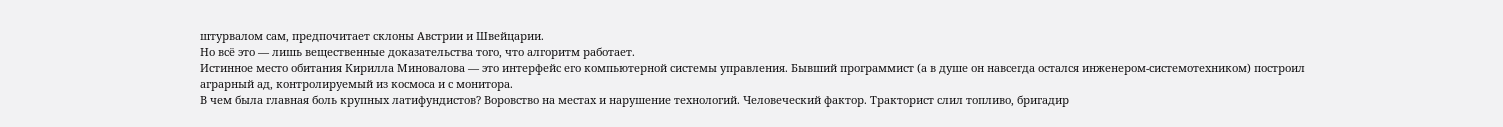штурвалом сам, предпочитает склоны Австрии и Швейцарии.
Но всё это — лишь вещественные доказательства того, что алгоритм работает.
Истинное место обитания Кирилла Миновалова — это интерфейс его компьютерной системы управления. Бывший программист (а в душе он навсегда остался инженером-системотехником) построил аграрный ад, контролируемый из космоса и с монитора.
В чем была главная боль крупных латифундистов? Воровство на местах и нарушение технологий. Человеческий фактор. Тракторист слил топливо, бригадир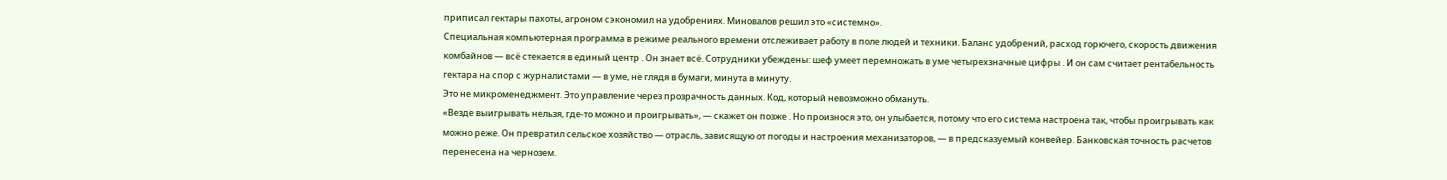приписал гектары пахоты, агроном сэкономил на удобрениях. Миновалов решил это «системно».
Специальная компьютерная программа в режиме реального времени отслеживает работу в поле людей и техники. Баланс удобрений, расход горючего, скорость движения комбайнов — всё стекается в единый центр . Он знает всё. Сотрудники убеждены: шеф умеет перемножать в уме четырехзначные цифры . И он сам считает рентабельность гектара на спор с журналистами — в уме, не глядя в бумаги, минута в минуту.
Это не микроменеджмент. Это управление через прозрачность данных. Код, который невозможно обмануть.
«Везде выигрывать нельзя, где-то можно и проигрывать», — скажет он позже . Но произнося это, он улыбается, потому что его система настроена так, чтобы проигрывать как можно реже. Он превратил сельское хозяйство — отрасль, зависящую от погоды и настроения механизаторов, — в предсказуемый конвейер. Банковская точность расчетов перенесена на чернозем.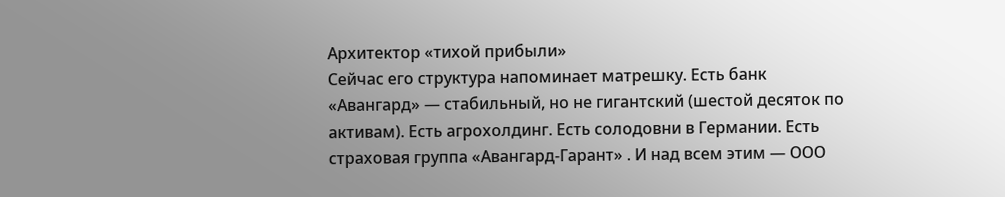Архитектор «тихой прибыли»
Сейчас его структура напоминает матрешку. Есть банк «Авангард» — стабильный, но не гигантский (шестой десяток по активам). Есть агрохолдинг. Есть солодовни в Германии. Есть страховая группа «Авангард-Гарант» . И над всем этим — ООО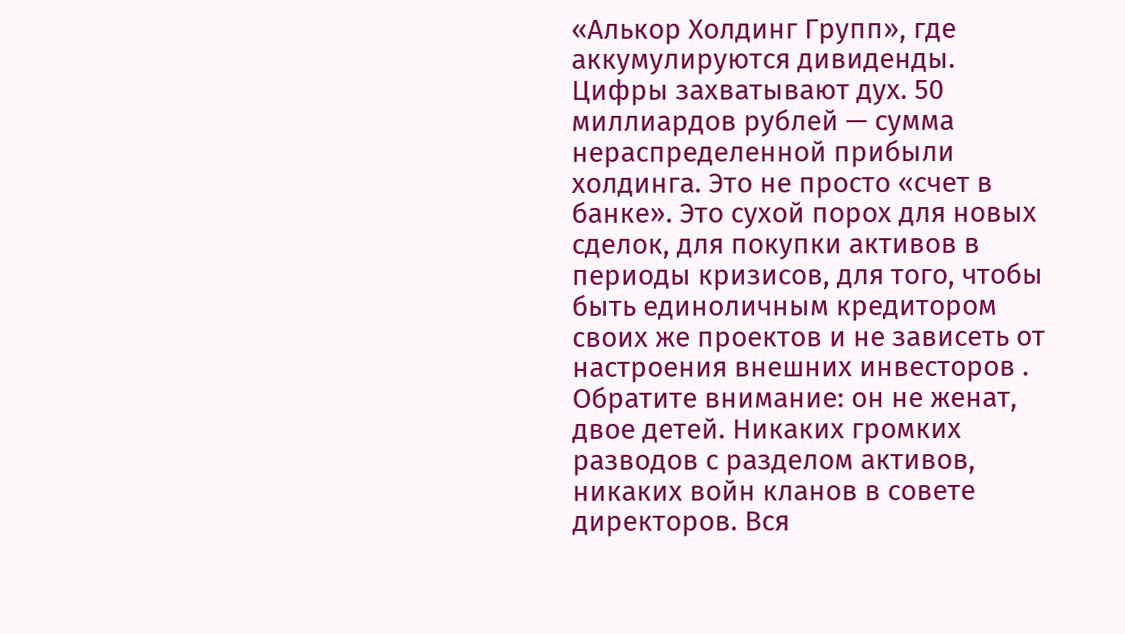«Алькор Холдинг Групп», где аккумулируются дивиденды.
Цифры захватывают дух. 50 миллиардов рублей — сумма нераспределенной прибыли холдинга. Это не просто «счет в банке». Это сухой порох для новых сделок, для покупки активов в периоды кризисов, для того, чтобы быть единоличным кредитором своих же проектов и не зависеть от настроения внешних инвесторов .
Обратите внимание: он не женат, двое детей. Никаких громких разводов с разделом активов, никаких войн кланов в совете директоров. Вся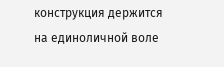конструкция держится на единоличной воле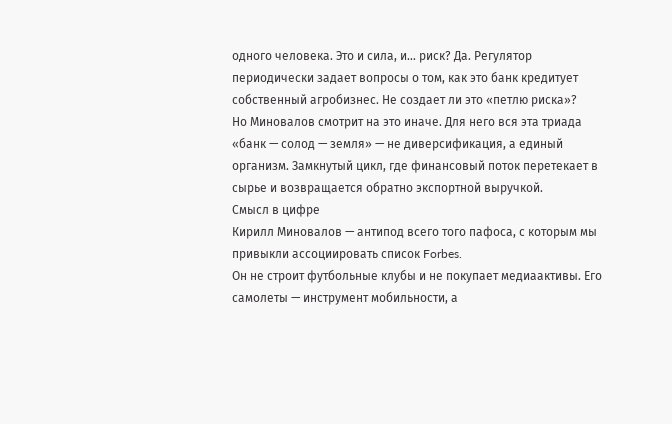одного человека. Это и сила, и… риск? Да. Регулятор периодически задает вопросы о том, как это банк кредитует собственный агробизнес. Не создает ли это «петлю риска»?
Но Миновалов смотрит на это иначе. Для него вся эта триада «банк — солод — земля» — не диверсификация, а единый организм. Замкнутый цикл, где финансовый поток перетекает в сырье и возвращается обратно экспортной выручкой.
Смысл в цифре
Кирилл Миновалов — антипод всего того пафоса, с которым мы привыкли ассоциировать список Forbes.
Он не строит футбольные клубы и не покупает медиаактивы. Его самолеты — инструмент мобильности, а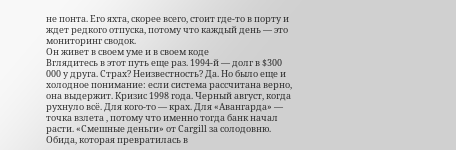не понта. Его яхта, скорее всего, стоит где-то в порту и ждет редкого отпуска, потому что каждый день — это мониторинг сводок.
Он живет в своем уме и в своем коде
Вглядитесь в этот путь еще раз. 1994-й — долг в $300 000 у друга. Страх? Неизвестность? Да. Но было еще и холодное понимание: если система рассчитана верно, она выдержит. Кризис 1998 года. Черный август, когда рухнуло всё. Для кого-то — крах. Для «Авангарда» — точка взлета , потому что именно тогда банк начал расти. «Смешные деньги» от Cargill за солодовню. Обида, которая превратилась в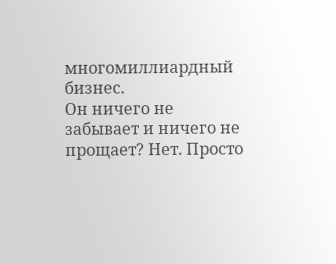многомиллиардный бизнес.
Он ничего не забывает и ничего не прощает? Нет. Просто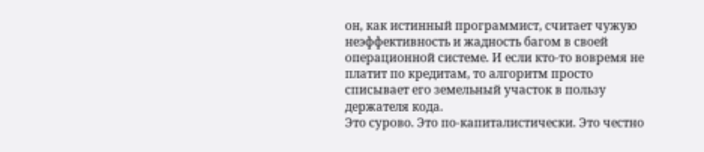он, как истинный программист, считает чужую неэффективность и жадность багом в своей операционной системе. И если кто-то вовремя не платит по кредитам, то алгоритм просто списывает его земельный участок в пользу держателя кода.
Это сурово. Это по-капиталистически. Это честно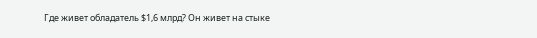Где живет обладатель $1,6 млрд? Он живет на стыке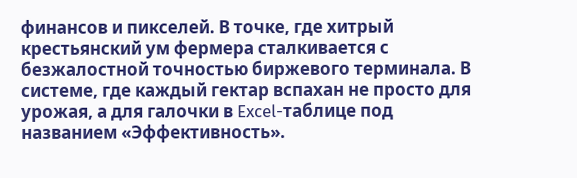финансов и пикселей. В точке, где хитрый крестьянский ум фермера сталкивается с безжалостной точностью биржевого терминала. В системе, где каждый гектар вспахан не просто для урожая, а для галочки в Excel-таблице под названием «Эффективность».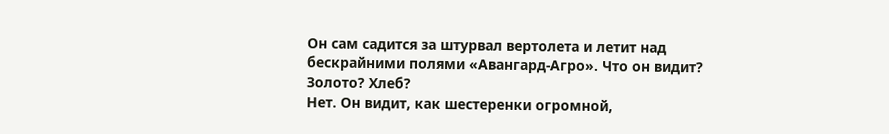Он сам садится за штурвал вертолета и летит над бескрайними полями «Авангард-Агро». Что он видит? Золото? Хлеб?
Нет. Он видит, как шестеренки огромной,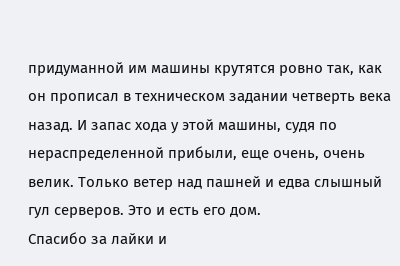придуманной им машины крутятся ровно так, как он прописал в техническом задании четверть века назад. И запас хода у этой машины, судя по нераспределенной прибыли, еще очень, очень велик. Только ветер над пашней и едва слышный гул серверов. Это и есть его дом.
Спасибо за лайки и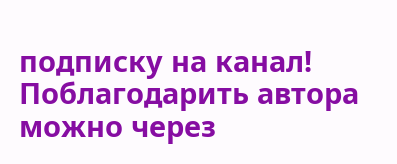подписку на канал!
Поблагодарить автора можно через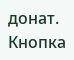донат. Кнопка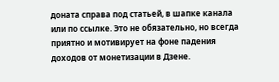доната справа под статьей, в шапке канала или по ссылке. Это не обязательно, но всегда приятно и мотивирует на фоне падения доходов от монетизации в Дзене.